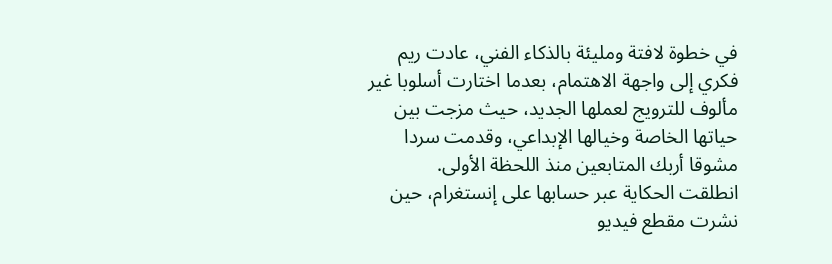في خطوة لافتة ومليئة بالذكاء الفني، عادت ريم فكري إلى واجهة الاهتمام، بعدما اختارت أسلوبا غير مألوف للترويج لعملها الجديد، حيث مزجت بين حياتها الخاصة وخيالها الإبداعي، وقدمت سردا مشوقا أربك المتابعين منذ اللحظة الأولى.
انطلقت الحكاية عبر حسابها على إنستغرام، حين نشرت مقطع فيديو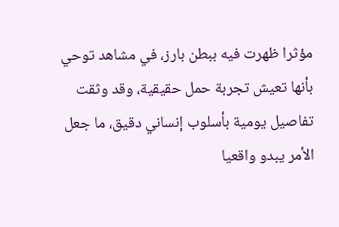مؤثرا ظهرت فيه ببطن بارز، في مشاهد توحي بأنها تعيش تجربة حمل حقيقية، وقد وثقت تفاصيل يومية بأسلوب إنساني دقيق، ما جعل الأمر يبدو واقعيا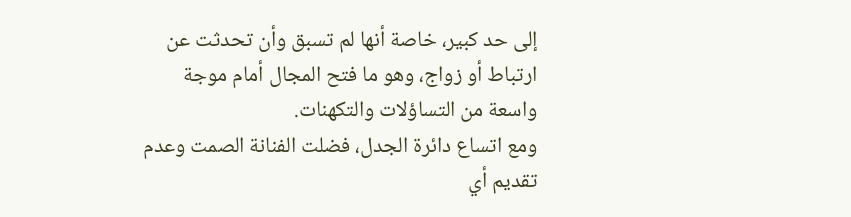إلى حد كبير، خاصة أنها لم تسبق وأن تحدثت عن ارتباط أو زواج، وهو ما فتح المجال أمام موجة واسعة من التساؤلات والتكهنات.
ومع اتساع دائرة الجدل، فضلت الفنانة الصمت وعدم تقديم أي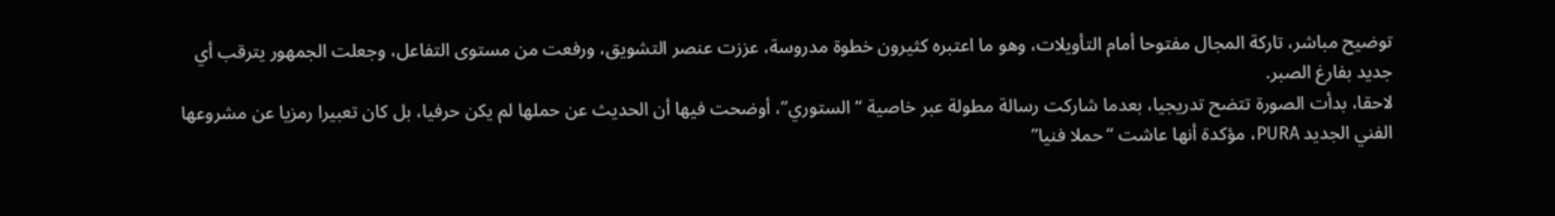توضيح مباشر، تاركة المجال مفتوحا أمام التأويلات، وهو ما اعتبره كثيرون خطوة مدروسة، عززت عنصر التشويق، ورفعت من مستوى التفاعل، وجعلت الجمهور يترقب أي جديد بفارغ الصبر.
لاحقا، بدأت الصورة تتضح تدريجيا، بعدما شاركت رسالة مطولة عبر خاصية “الستوري”، أوضحت فيها أن الحديث عن حملها لم يكن حرفيا، بل كان تعبيرا رمزيا عن مشروعها الفني الجديد PURA، مؤكدة أنها عاشت “حملا فنيا”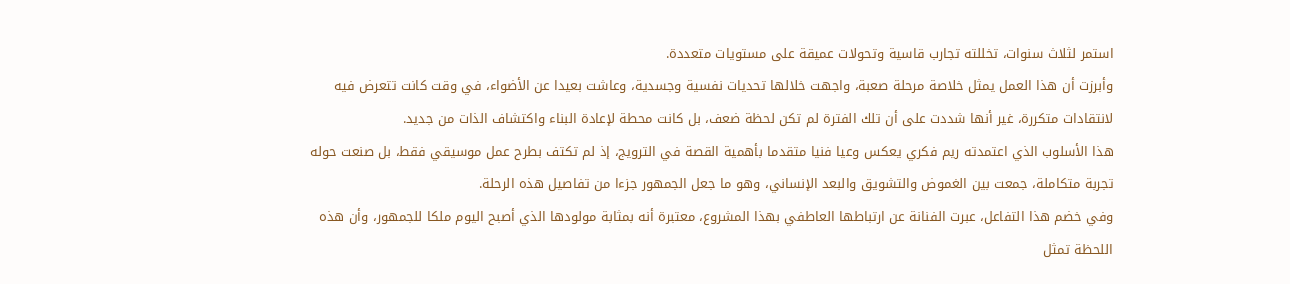استمر لثلاث سنوات، تخللته تجارب قاسية وتحولات عميقة على مستويات متعددة.
وأبرزت أن هذا العمل يمثل خلاصة مرحلة صعبة، واجهت خلالها تحديات نفسية وجسدية، وعاشت بعيدا عن الأضواء، في وقت كانت تتعرض فيه لانتقادات متكررة، غير أنها شددت على أن تلك الفترة لم تكن لحظة ضعف، بل كانت محطة لإعادة البناء واكتشاف الذات من جديد.
هذا الأسلوب الذي اعتمدته ريم فكري يعكس وعيا فنيا متقدما بأهمية القصة في الترويج، إذ لم تكتف بطرح عمل موسيقي فقط، بل صنعت حوله تجربة متكاملة، جمعت بين الغموض والتشويق والبعد الإنساني، وهو ما جعل الجمهور جزءا من تفاصيل هذه الرحلة.
وفي خضم هذا التفاعل، عبرت الفنانة عن ارتباطها العاطفي بهذا المشروع، معتبرة أنه بمثابة مولودها الذي أصبح اليوم ملكا للجمهور، وأن هذه اللحظة تمثل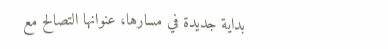بداية جديدة في مسارها، عنوانها التصالح مع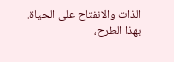الذات والانفتاح على الحياة.
بهذا الطرح،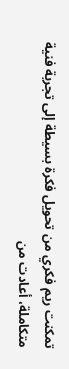تمكنت ريم فكري من تحويل فكرة بسيطة إلى تجربة فنية متكاملة، أعادت من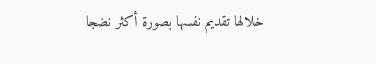خلالها تقديم نفسها بصورة أكثر نضجا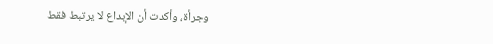وجرأة، وأكدت أن الإبداع لا يرتبط فقط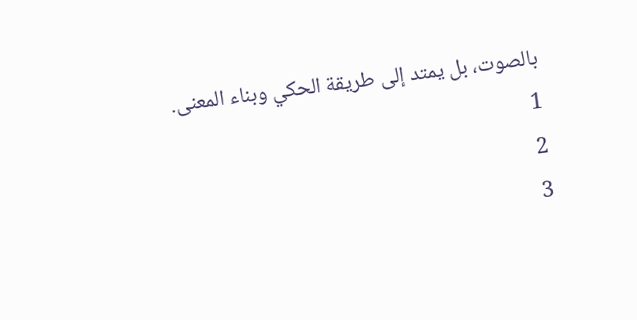بالصوت، بل يمتد إلى طريقة الحكي وبناء المعنى.
1
2
3